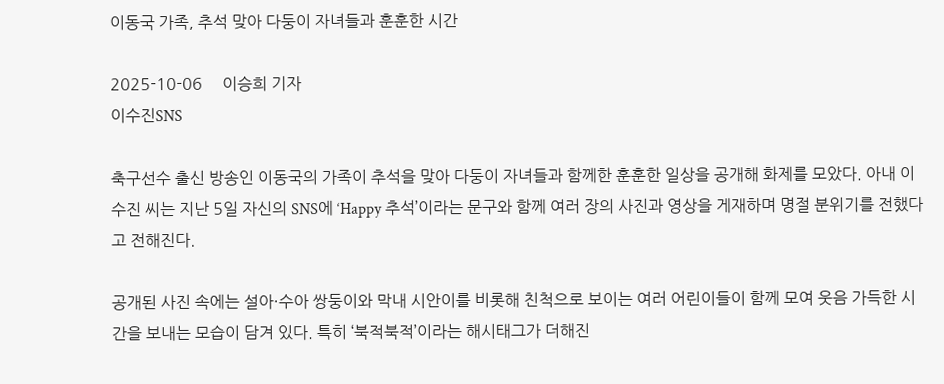이동국 가족, 추석 맞아 다둥이 자녀들과 훈훈한 시간

2025-10-06     이승희 기자
이수진SNS

축구선수 출신 방송인 이동국의 가족이 추석을 맞아 다둥이 자녀들과 함께한 훈훈한 일상을 공개해 화제를 모았다. 아내 이수진 씨는 지난 5일 자신의 SNS에 ‘Happy 추석’이라는 문구와 함께 여러 장의 사진과 영상을 게재하며 명절 분위기를 전했다고 전해진다.

공개된 사진 속에는 설아·수아 쌍둥이와 막내 시안이를 비롯해 친척으로 보이는 여러 어린이들이 함께 모여 웃음 가득한 시간을 보내는 모습이 담겨 있다. 특히 ‘북적북적’이라는 해시태그가 더해진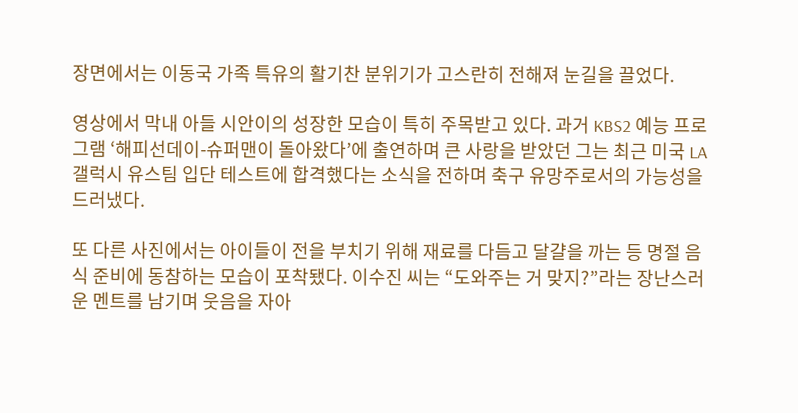장면에서는 이동국 가족 특유의 활기찬 분위기가 고스란히 전해져 눈길을 끌었다.

영상에서 막내 아들 시안이의 성장한 모습이 특히 주목받고 있다. 과거 KBS2 예능 프로그램 ‘해피선데이-슈퍼맨이 돌아왔다’에 출연하며 큰 사랑을 받았던 그는 최근 미국 LA 갤럭시 유스팀 입단 테스트에 합격했다는 소식을 전하며 축구 유망주로서의 가능성을 드러냈다.

또 다른 사진에서는 아이들이 전을 부치기 위해 재료를 다듬고 달걀을 까는 등 명절 음식 준비에 동참하는 모습이 포착됐다. 이수진 씨는 “도와주는 거 맞지?”라는 장난스러운 멘트를 남기며 웃음을 자아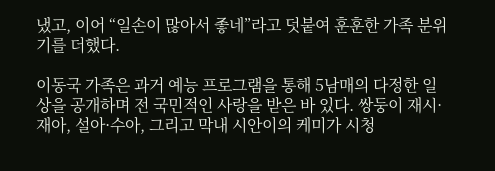냈고, 이어 “일손이 많아서 좋네”라고 덧붙여 훈훈한 가족 분위기를 더했다.

이동국 가족은 과거 예능 프로그램을 통해 5남매의 다정한 일상을 공개하며 전 국민적인 사랑을 받은 바 있다. 쌍둥이 재시·재아, 설아·수아, 그리고 막내 시안이의 케미가 시청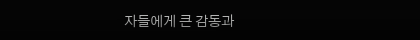자들에게 큰 감동과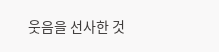웃음을 선사한 것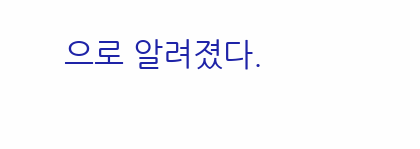으로 알려졌다.